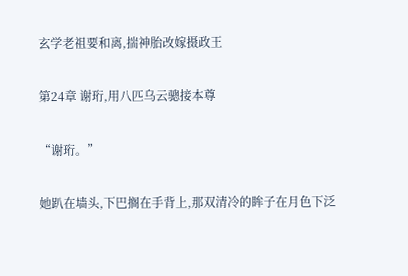玄学老祖要和离,揣神胎改嫁摄政王

第24章 谢珩,用八匹乌云骢接本尊

“谢珩。”

她趴在墙头,下巴搁在手背上,那双清冷的眸子在月色下泛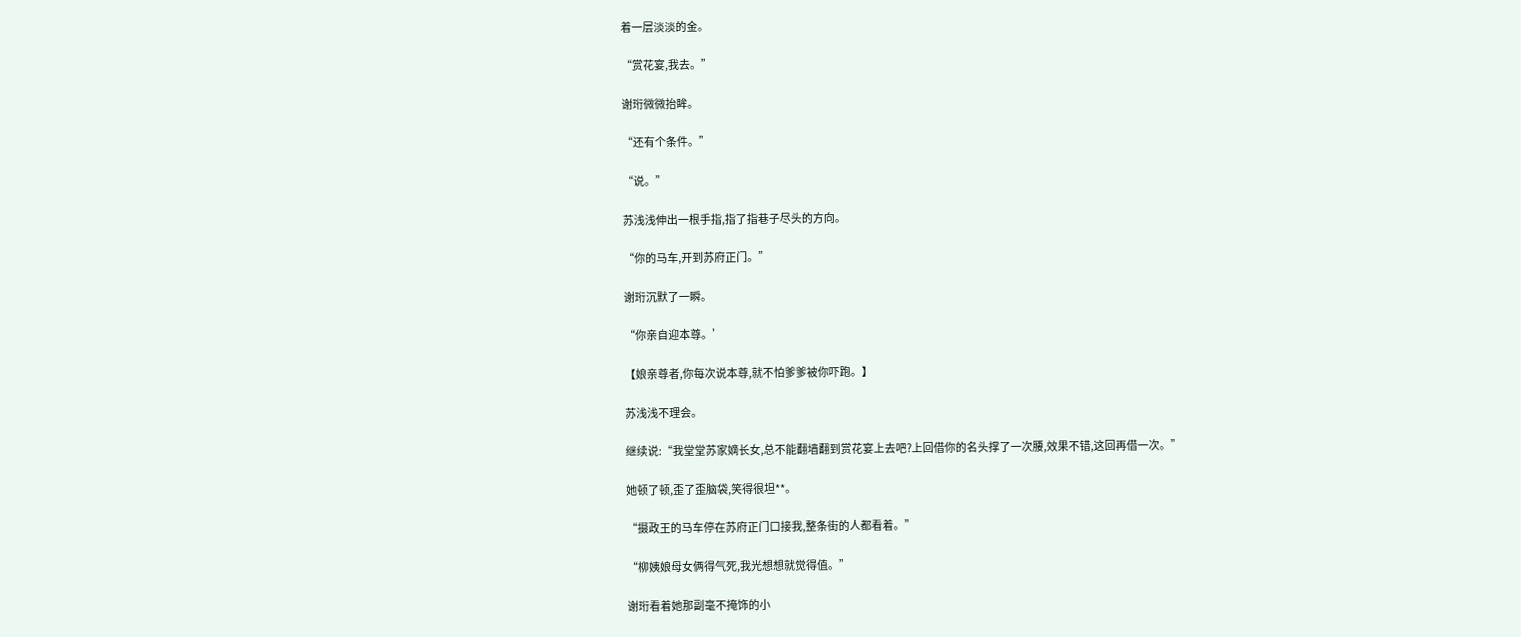着一层淡淡的金。

“赏花宴,我去。”

谢珩微微抬眸。

“还有个条件。”

“说。”

苏浅浅伸出一根手指,指了指巷子尽头的方向。

“你的马车,开到苏府正门。”

谢珩沉默了一瞬。

“你亲自迎本尊。’

【娘亲尊者,你每次说本尊,就不怕爹爹被你吓跑。】

苏浅浅不理会。

继续说:“我堂堂苏家嫡长女,总不能翻墙翻到赏花宴上去吧?上回借你的名头撑了一次腰,效果不错,这回再借一次。”

她顿了顿,歪了歪脑袋,笑得很坦**。

“摄政王的马车停在苏府正门口接我,整条街的人都看着。”

“柳姨娘母女俩得气死,我光想想就觉得值。”

谢珩看着她那副毫不掩饰的小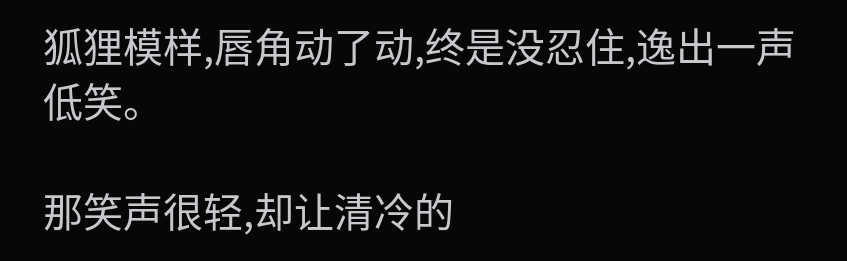狐狸模样,唇角动了动,终是没忍住,逸出一声低笑。

那笑声很轻,却让清冷的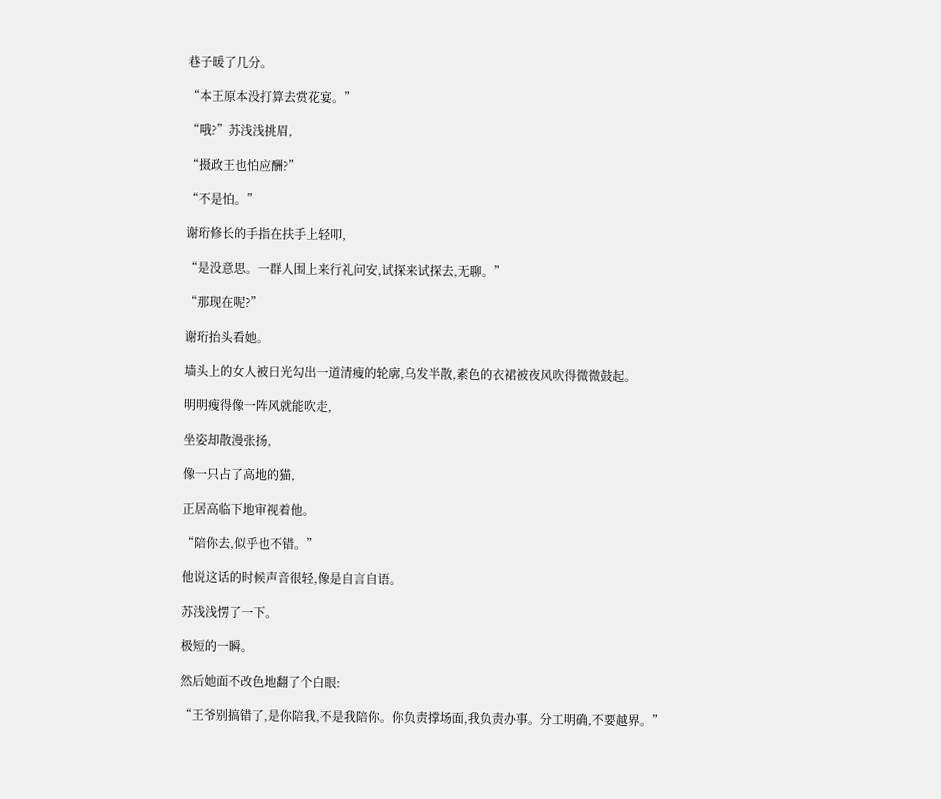巷子暖了几分。

“本王原本没打算去赏花宴。”

“哦?”苏浅浅挑眉,

“摄政王也怕应酬?”

“不是怕。”

谢珩修长的手指在扶手上轻叩,

“是没意思。一群人围上来行礼问安,试探来试探去,无聊。”

“那现在呢?”

谢珩抬头看她。

墙头上的女人被日光勾出一道清瘦的轮廓,乌发半散,素色的衣裙被夜风吹得微微鼓起。

明明瘦得像一阵风就能吹走,

坐姿却散漫张扬,

像一只占了高地的猫,

正居高临下地审视着他。

“陪你去,似乎也不错。”

他说这话的时候声音很轻,像是自言自语。

苏浅浅愣了一下。

极短的一瞬。

然后她面不改色地翻了个白眼:

“王爷别搞错了,是你陪我,不是我陪你。你负责撑场面,我负责办事。分工明确,不要越界。”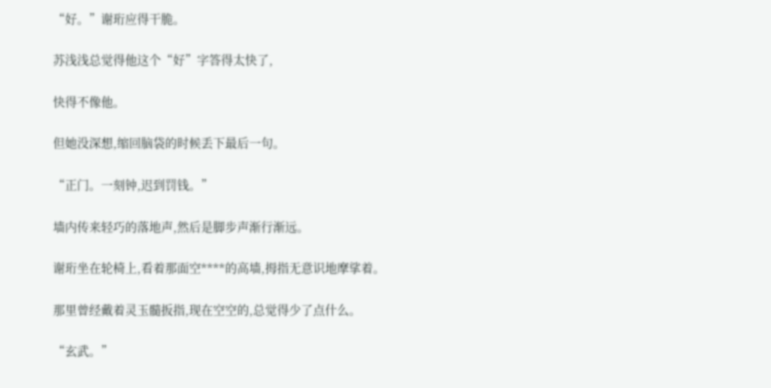“好。”谢珩应得干脆。

苏浅浅总觉得他这个“好”字答得太快了,

快得不像他。

但她没深想,缩回脑袋的时候丢下最后一句。

“正门。一刻钟,迟到罚钱。”

墙内传来轻巧的落地声,然后是脚步声渐行渐远。

谢珩坐在轮椅上,看着那面空****的高墙,拇指无意识地摩挲着。

那里曾经戴着灵玉髓扳指,现在空空的,总觉得少了点什么。

“玄武。”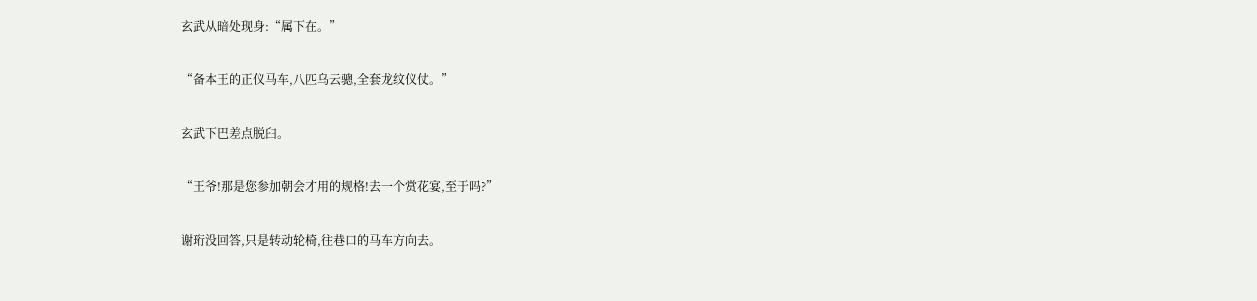玄武从暗处现身:“属下在。”

“备本王的正仪马车,八匹乌云骢,全套龙纹仪仗。”

玄武下巴差点脱臼。

“王爷!那是您参加朝会才用的规格!去一个赏花宴,至于吗?”

谢珩没回答,只是转动轮椅,往巷口的马车方向去。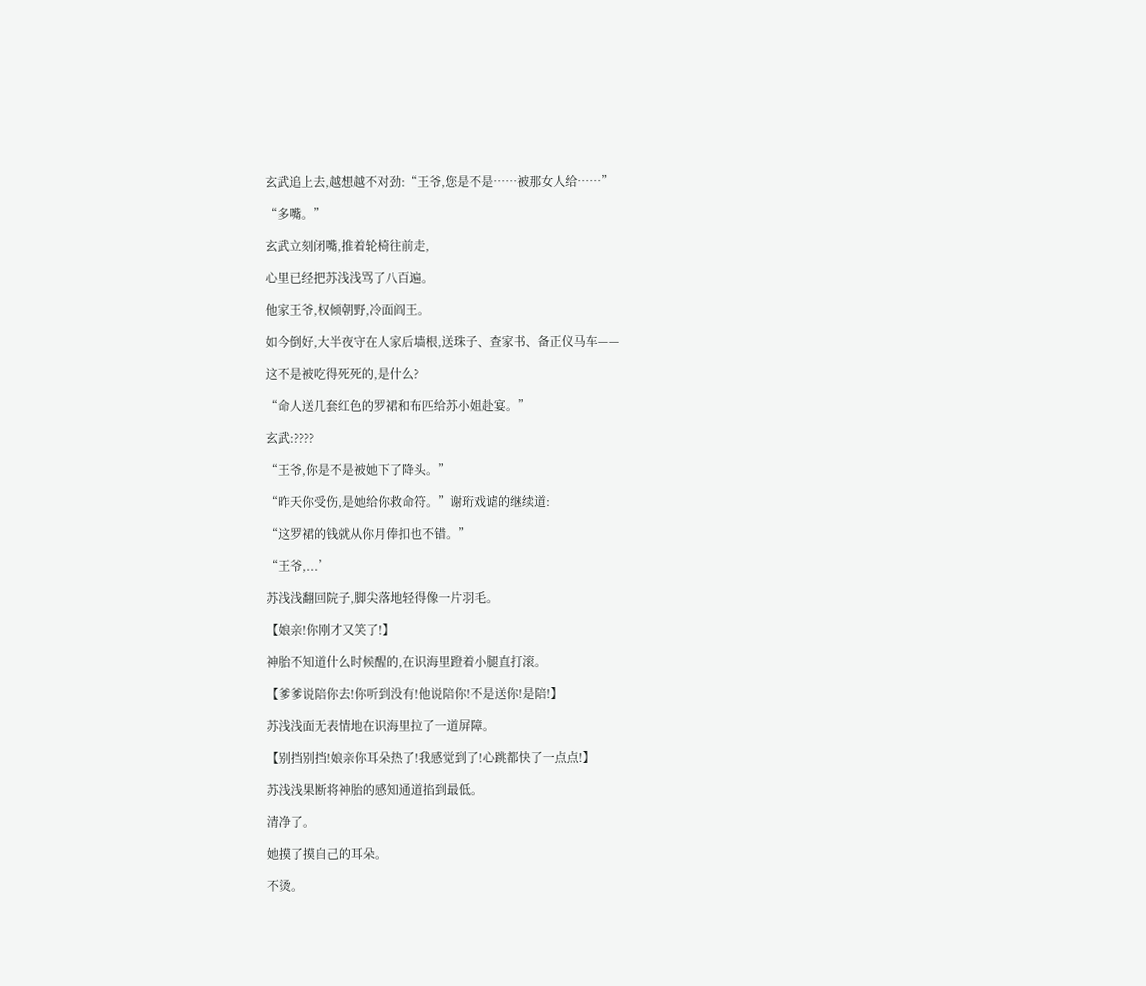玄武追上去,越想越不对劲:“王爷,您是不是……被那女人给……”

“多嘴。”

玄武立刻闭嘴,推着轮椅往前走,

心里已经把苏浅浅骂了八百遍。

他家王爷,权倾朝野,冷面阎王。

如今倒好,大半夜守在人家后墙根,送珠子、查家书、备正仪马车——

这不是被吃得死死的,是什么?

“命人送几套红色的罗裙和布匹给苏小姐赴宴。”

玄武:????

“王爷,你是不是被她下了降头。”

“昨天你受伤,是她给你救命符。”谢珩戏谑的继续道:

“这罗裙的钱就从你月俸扣也不错。”

“王爷,...’

苏浅浅翻回院子,脚尖落地轻得像一片羽毛。

【娘亲!你刚才又笑了!】

神胎不知道什么时候醒的,在识海里蹬着小腿直打滚。

【爹爹说陪你去!你听到没有!他说陪你!不是送你!是陪!】

苏浅浅面无表情地在识海里拉了一道屏障。

【别挡别挡!娘亲你耳朵热了!我感觉到了!心跳都快了一点点!】

苏浅浅果断将神胎的感知通道掐到最低。

清净了。

她摸了摸自己的耳朵。

不烫。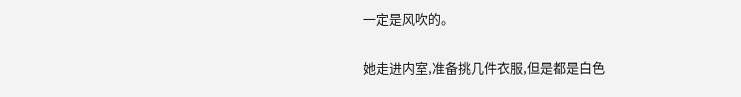一定是风吹的。

她走进内室,准备挑几件衣服,但是都是白色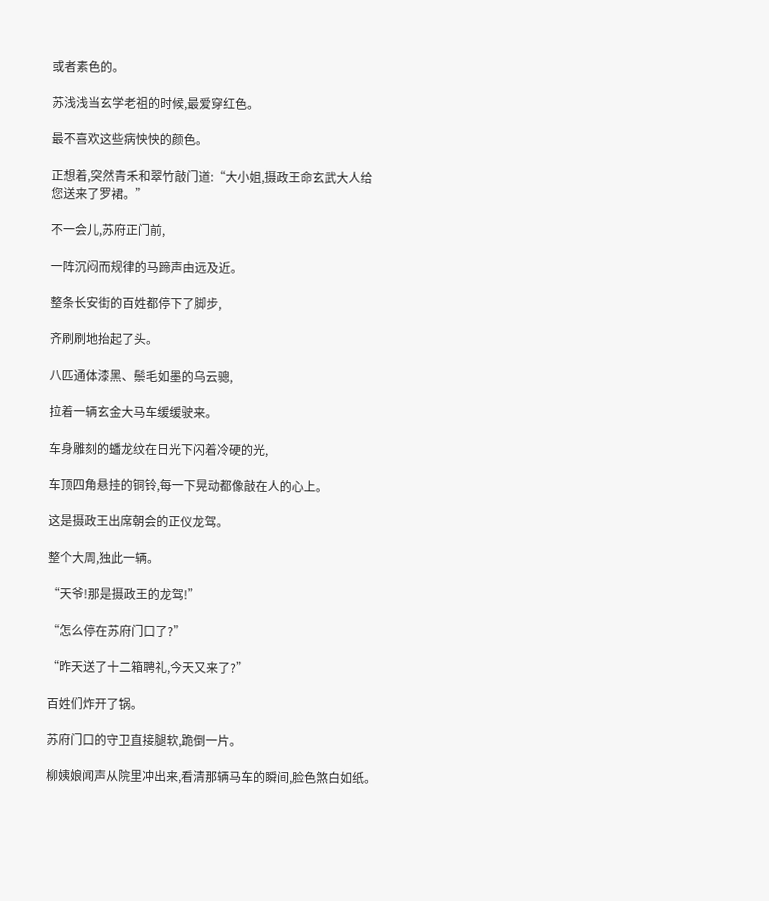或者素色的。

苏浅浅当玄学老祖的时候,最爱穿红色。

最不喜欢这些病怏怏的颜色。

正想着,突然青禾和翠竹敲门道:“大小姐,摄政王命玄武大人给您送来了罗裙。”

不一会儿,苏府正门前,

一阵沉闷而规律的马蹄声由远及近。

整条长安街的百姓都停下了脚步,

齐刷刷地抬起了头。

八匹通体漆黑、鬃毛如墨的乌云骢,

拉着一辆玄金大马车缓缓驶来。

车身雕刻的蟠龙纹在日光下闪着冷硬的光,

车顶四角悬挂的铜铃,每一下晃动都像敲在人的心上。

这是摄政王出席朝会的正仪龙驾。

整个大周,独此一辆。

“天爷!那是摄政王的龙驾!”

“怎么停在苏府门口了?”

“昨天送了十二箱聘礼,今天又来了?”

百姓们炸开了锅。

苏府门口的守卫直接腿软,跪倒一片。

柳姨娘闻声从院里冲出来,看清那辆马车的瞬间,脸色煞白如纸。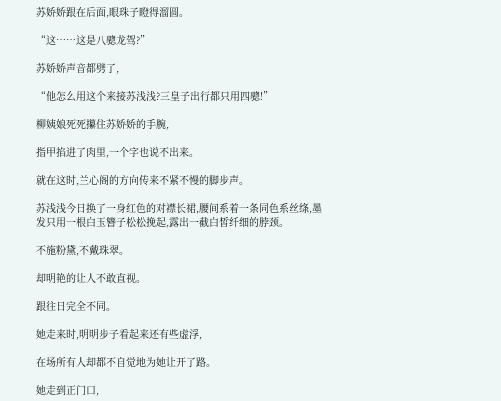苏娇娇跟在后面,眼珠子瞪得溜圆。

“这……这是八骢龙驾?”

苏娇娇声音都劈了,

“他怎么用这个来接苏浅浅?三皇子出行都只用四骢!”

柳姨娘死死攥住苏娇娇的手腕,

指甲掐进了肉里,一个字也说不出来。

就在这时,兰心阁的方向传来不紧不慢的脚步声。

苏浅浅今日换了一身红色的对襟长裙,腰间系着一条同色系丝绦,墨发只用一根白玉簪子松松挽起,露出一截白皙纤细的脖颈。

不施粉黛,不戴珠翠。

却明艳的让人不敢直视。

跟往日完全不同。

她走来时,明明步子看起来还有些虚浮,

在场所有人却都不自觉地为她让开了路。

她走到正门口,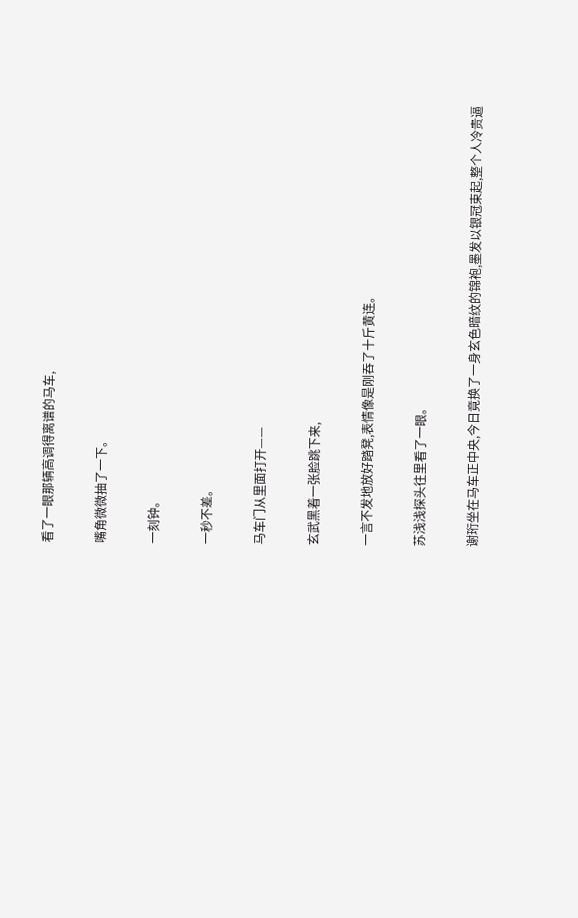看了一眼那辆高调得离谱的马车,

嘴角微微抽了一下。

一刻钟。

一秒不差。

马车门从里面打开——

玄武黑着一张脸跳下来,

一言不发地放好踏凳,表情像是刚吞了十斤黄连。

苏浅浅探头往里看了一眼。

谢珩坐在马车正中央,今日竟换了一身玄色暗纹的锦袍,墨发以银冠束起,整个人冷贵逼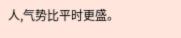人,气势比平时更盛。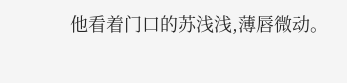他看着门口的苏浅浅,薄唇微动。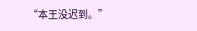“本王没迟到。”